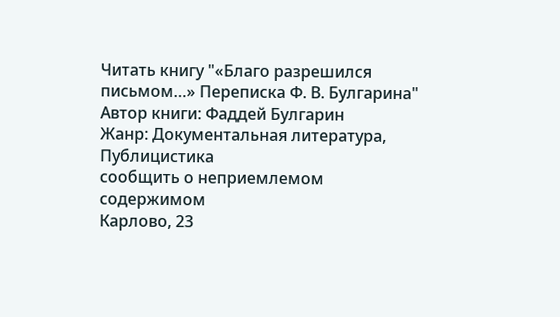Читать книгу "«Благо разрешился письмом…» Переписка Ф. В. Булгарина"
Автор книги: Фаддей Булгарин
Жанр: Документальная литература, Публицистика
сообщить о неприемлемом содержимом
Карлово, 23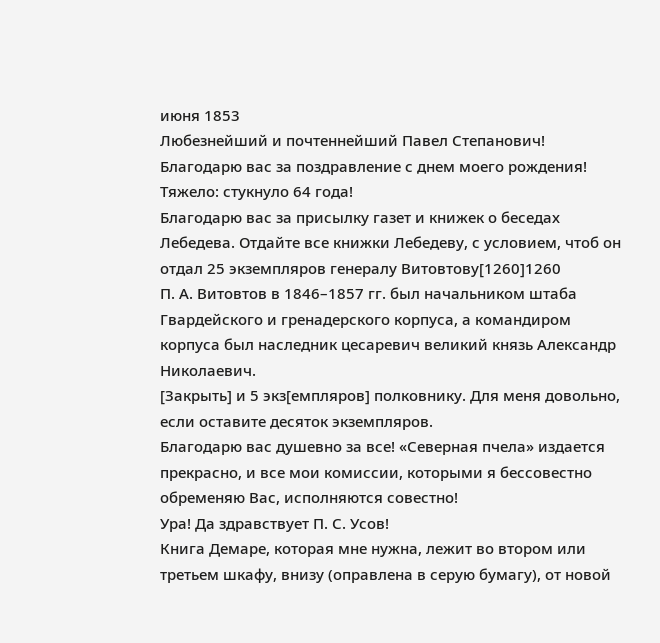июня 1853
Любезнейший и почтеннейший Павел Степанович!
Благодарю вас за поздравление с днем моего рождения! Тяжело: стукнуло 64 года!
Благодарю вас за присылку газет и книжек о беседах Лебедева. Отдайте все книжки Лебедеву, с условием, чтоб он отдал 25 экземпляров генералу Витовтову[1260]1260
П. А. Витовтов в 1846–1857 гг. был начальником штаба Гвардейского и гренадерского корпуса, а командиром корпуса был наследник цесаревич великий князь Александр Николаевич.
[Закрыть] и 5 экз[емпляров] полковнику. Для меня довольно, если оставите десяток экземпляров.
Благодарю вас душевно за все! «Северная пчела» издается прекрасно, и все мои комиссии, которыми я бессовестно обременяю Вас, исполняются совестно!
Ура! Да здравствует П. С. Усов!
Книга Демаре, которая мне нужна, лежит во втором или третьем шкафу, внизу (оправлена в серую бумагу), от новой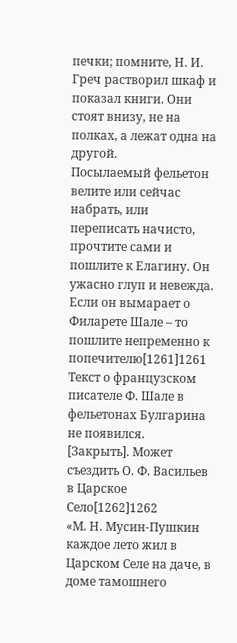печки; помните, Н. И. Греч растворил шкаф и показал книги. Они стоят внизу, не на полках, а лежат одна на другой.
Посылаемый фельетон велите или сейчас набрать, или переписать начисто, прочтите сами и пошлите к Елагину. Он ужасно глуп и невежда. Если он вымарает о Филарете Шале – то пошлите непременно к попечителю[1261]1261
Текст о французском писателе Ф. Шале в фельетонах Булгарина не появился.
[Закрыть]. Может съездить О. Ф. Васильев в Царское Село[1262]1262
«М. Н. Мусин-Пушкин каждое лето жил в Царском Селе на даче, в доме тамошнего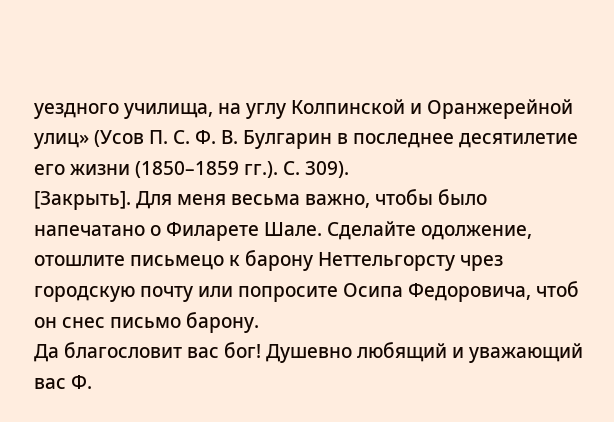уездного училища, на углу Колпинской и Оранжерейной улиц» (Усов П. С. Ф. В. Булгарин в последнее десятилетие его жизни (1850–1859 гг.). С. 309).
[Закрыть]. Для меня весьма важно, чтобы было напечатано о Филарете Шале. Сделайте одолжение, отошлите письмецо к барону Неттельгорсту чрез городскую почту или попросите Осипа Федоровича, чтоб он снес письмо барону.
Да благословит вас бог! Душевно любящий и уважающий вас Ф.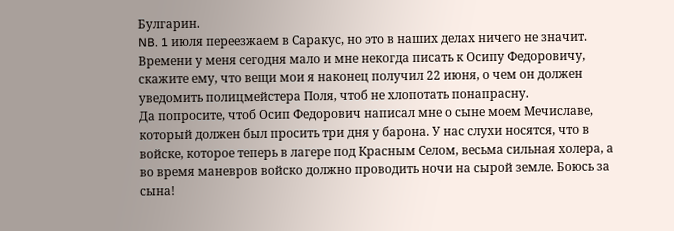Булгарин.
NB. 1 июля переезжаем в Саракус, но это в наших делах ничего не значит. Времени у меня сегодня мало и мне некогда писать к Осипу Федоровичу, скажите ему, что вещи мои я наконец получил 22 июня, о чем он должен уведомить полицмейстера Поля, чтоб не хлопотать понапрасну.
Да попросите, чтоб Осип Федорович написал мне о сыне моем Мечиславе, который должен был просить три дня у барона. У нас слухи носятся, что в войске, которое теперь в лагере под Красным Селом, весьма сильная холера, а во время маневров войско должно проводить ночи на сырой земле. Боюсь за сына!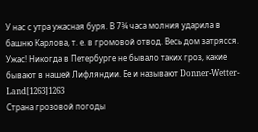У нас с утра ужасная буря. В 7¾ часа молния ударила в башню Карлова, т. е. в громовой отвод. Весь дом затрясся. Ужас! Никогда в Петербурге не бывало таких гроз, какие бывают в нашей Лифляндии. Ее и называют Donner-Wetter-Land[1263]1263
Страна грозовой погоды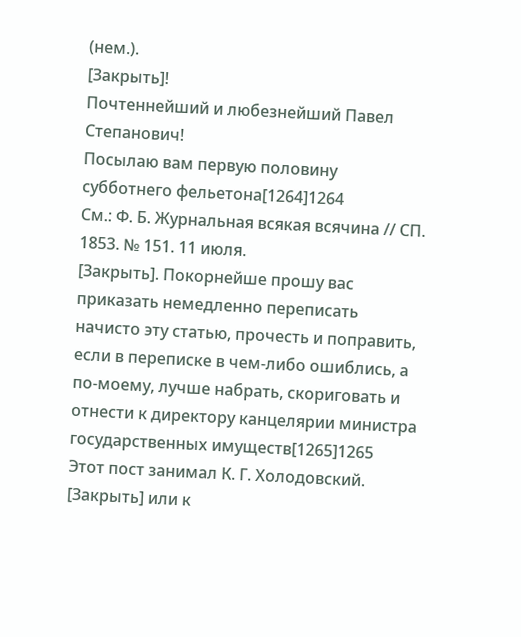(нем.).
[Закрыть]!
Почтеннейший и любезнейший Павел Степанович!
Посылаю вам первую половину субботнего фельетона[1264]1264
См.: Ф. Б. Журнальная всякая всячина // СП. 1853. № 151. 11 июля.
[Закрыть]. Покорнейше прошу вас приказать немедленно переписать начисто эту статью, прочесть и поправить, если в переписке в чем-либо ошиблись, а по-моему, лучше набрать, скориговать и отнести к директору канцелярии министра государственных имуществ[1265]1265
Этот пост занимал К. Г. Холодовский.
[Закрыть] или к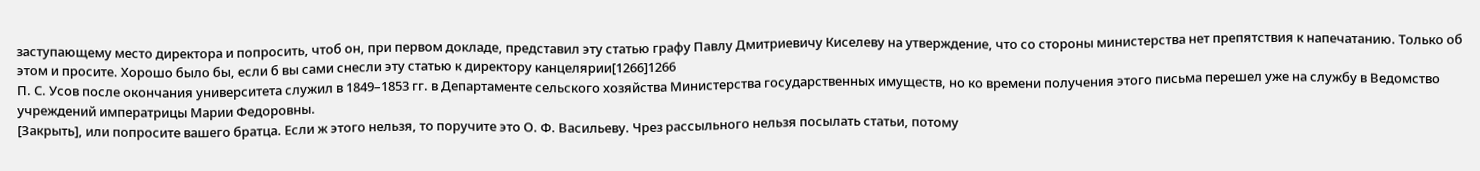заступающему место директора и попросить, чтоб он, при первом докладе, представил эту статью графу Павлу Дмитриевичу Киселеву на утверждение, что со стороны министерства нет препятствия к напечатанию. Только об этом и просите. Хорошо было бы, если б вы сами снесли эту статью к директору канцелярии[1266]1266
П. С. Усов после окончания университета служил в 1849–1853 гг. в Департаменте сельского хозяйства Министерства государственных имуществ, но ко времени получения этого письма перешел уже на службу в Ведомство учреждений императрицы Марии Федоровны.
[Закрыть], или попросите вашего братца. Если ж этого нельзя, то поручите это О. Ф. Васильеву. Чрез рассыльного нельзя посылать статьи, потому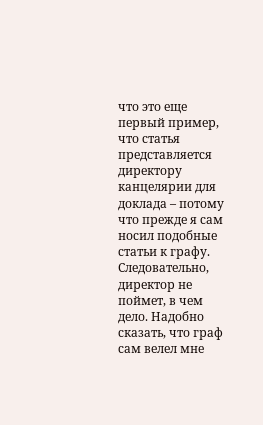что это еще первый пример, что статья представляется директору канцелярии для доклада – потому что прежде я сам носил подобные статьи к графу. Следовательно, директор не поймет, в чем дело. Надобно сказать, что граф сам велел мне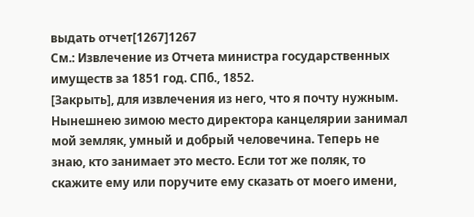выдать отчет[1267]1267
См.: Извлечение из Отчета министра государственных имуществ за 1851 год. СПб., 1852.
[Закрыть], для извлечения из него, что я почту нужным.
Нынешнею зимою место директора канцелярии занимал мой земляк, умный и добрый человечина. Теперь не знаю, кто занимает это место. Если тот же поляк, то скажите ему или поручите ему сказать от моего имени,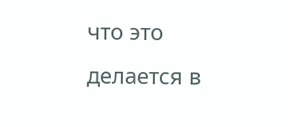что это делается в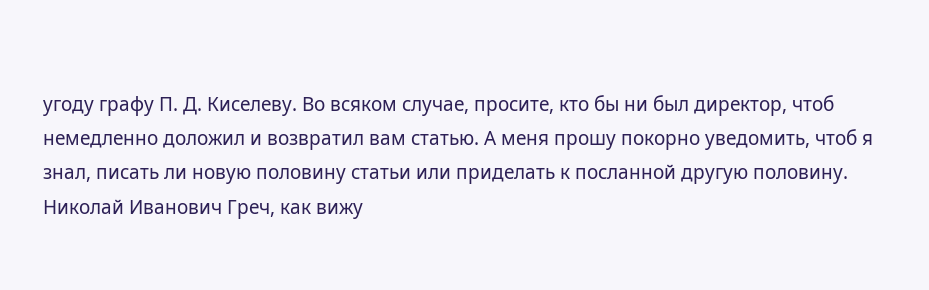угоду графу П. Д. Киселеву. Во всяком случае, просите, кто бы ни был директор, чтоб немедленно доложил и возвратил вам статью. А меня прошу покорно уведомить, чтоб я знал, писать ли новую половину статьи или приделать к посланной другую половину.
Николай Иванович Греч, как вижу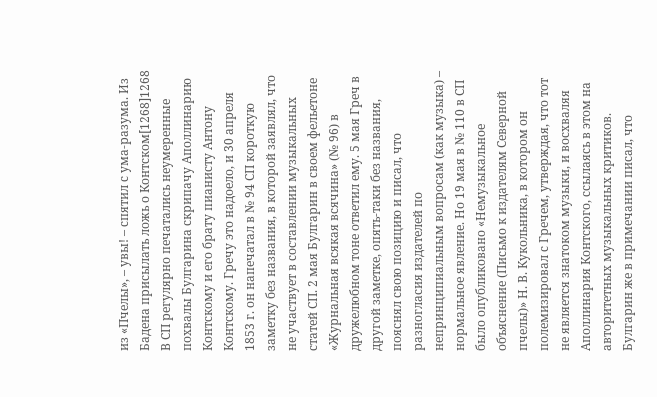из «Пчелы», – увы! – спятил с ума-разума. Из Бадена присылать ложь о Контском[1268]1268
В СП регулярно печатались неумеренные похвалы Булгарина скрипачу Аполлинарию Контскому и его брату пианисту Антону Контскому. Гречу это надоело, и 30 апреля 1853 г. он напечатал в № 94 СП короткую заметку без названия, в которой заявлял, что не участвует в составлении музыкальных статей СП. 2 мая Булгарин в своем фельетоне «Журнальная всякая всячина» (№ 96) в дружелюбном тоне ответил ему. 5 мая Греч в другой заметке, опять-таки без названия, пояснял свою позицию и писал, что разногласия издателей по непринципиальным вопросам (как музыка) – нормальное явление. Но 19 мая в № 110 в СП было опубликовано «Немузыкальное объяснение (Письмо к издателям Северной пчелы)» Н. В. Кукольника, в котором он полемизировал с Гречем, утверждая, что тот не является знатоком музыки, и восхваляя Аполлинария Контского, ссылаясь в этом на авторитетных музыкальных критиков. Булгарин же в примечании писал, что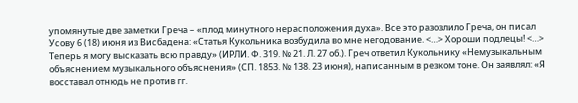упомянутые две заметки Греча – «плод минутного нерасположения духа». Все это разозлило Греча, он писал Усову 6 (18) июня из Висбадена: «Статья Кукольника возбудила во мне негодование. <…> Хороши подлецы! <…> Теперь я могу высказать всю правду» (ИРЛИ. Ф. 319. № 21. Л. 27 об.). Греч ответил Кукольнику «Немузыкальным объяснением музыкального объяснения» (СП. 1853. № 138. 23 июня), написанным в резком тоне. Он заявлял: «Я восставал отнюдь не против гг.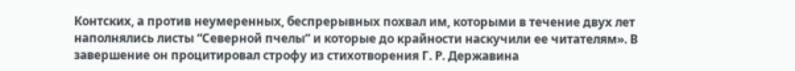Контских, а против неумеренных, беспрерывных похвал им, которыми в течение двух лет наполнялись листы “Северной пчелы” и которые до крайности наскучили ее читателям». В завершение он процитировал строфу из стихотворения Г. Р. Державина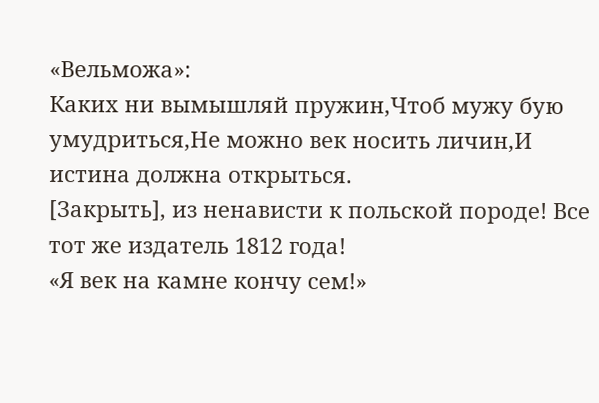«Вельможа»:
Каких ни вымышляй пружин,Чтоб мужу бую умудриться,Не можно век носить личин,И истина должна открыться.
[Закрыть], из ненависти к польской породе! Все тот же издатель 1812 года!
«Я век на камне кончу сем!»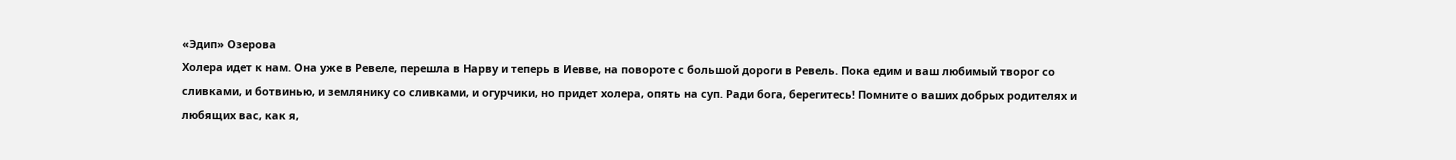«Эдип» Озерова
Холера идет к нам. Она уже в Ревеле, перешла в Нарву и теперь в Иевве, на повороте с большой дороги в Ревель. Пока едим и ваш любимый творог со сливками, и ботвинью, и землянику со сливками, и огурчики, но придет холера, опять на суп. Ради бога, берегитесь! Помните о ваших добрых родителях и любящих вас, как я,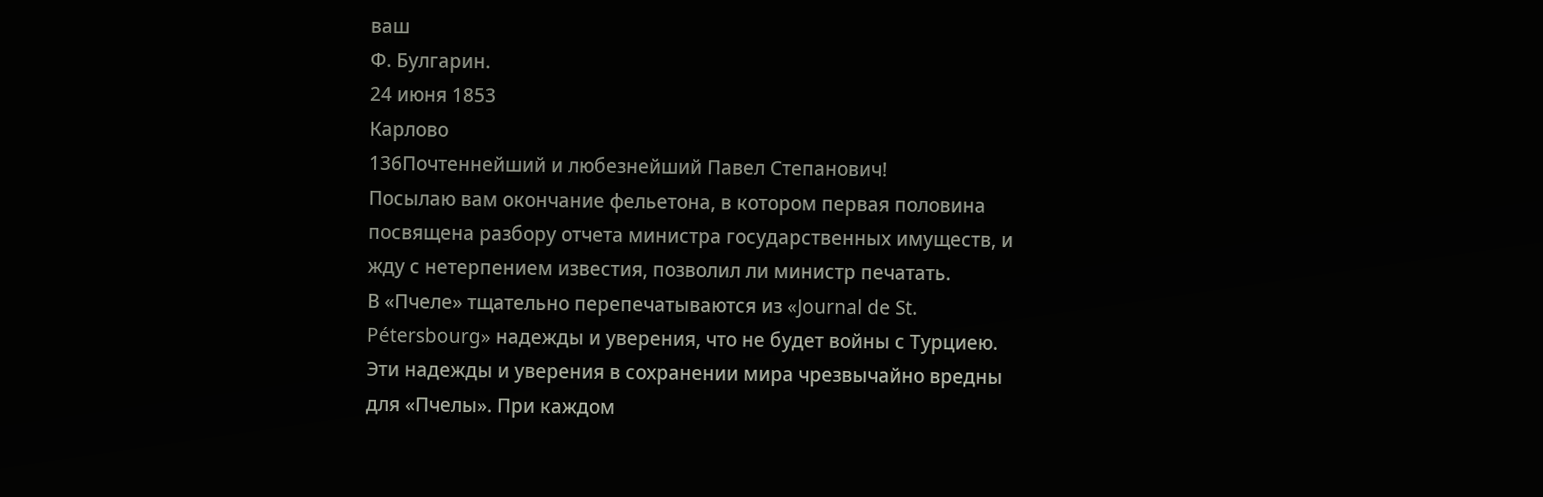ваш
Ф. Булгарин.
24 июня 1853
Карлово
136Почтеннейший и любезнейший Павел Степанович!
Посылаю вам окончание фельетона, в котором первая половина посвящена разбору отчета министра государственных имуществ, и жду с нетерпением известия, позволил ли министр печатать.
В «Пчеле» тщательно перепечатываются из «Journal de St. Pétersbourg» надежды и уверения, что не будет войны с Турциею. Эти надежды и уверения в сохранении мира чрезвычайно вредны для «Пчелы». При каждом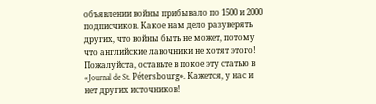объявлении войны прибывало по 1500 и 2000 подписчиков. Какое нам дело разуверять других, что войны быть не может, потому что английские лавочники не хотят этого! Пожалуйста, оставьте в покое эту статью в «Journal de St. Pétersbourg». Кажется, у нас и нет других источников!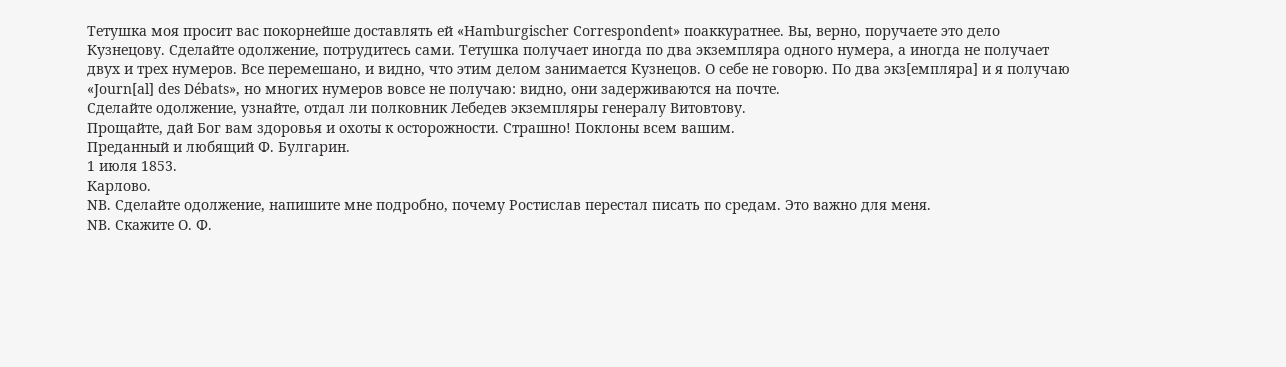Тетушка моя просит вас покорнейше доставлять ей «Hamburgischer Correspondent» поаккуратнее. Вы, верно, поручаете это дело Кузнецову. Сделайте одолжение, потрудитесь сами. Тетушка получает иногда по два экземпляра одного нумера, а иногда не получает двух и трех нумеров. Все перемешано, и видно, что этим делом занимается Кузнецов. О себе не говорю. По два экз[емпляра] и я получаю «Journ[al] des Débats», но многих нумеров вовсе не получаю: видно, они задерживаются на почте.
Сделайте одолжение, узнайте, отдал ли полковник Лебедев экземпляры генералу Витовтову.
Прощайте, дай Бог вам здоровья и охоты к осторожности. Страшно! Поклоны всем вашим.
Преданный и любящий Ф. Булгарин.
1 июля 1853.
Карлово.
NB. Сделайте одолжение, напишите мне подробно, почему Ростислав перестал писать по средам. Это важно для меня.
NB. Скажите О. Ф.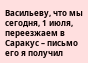Васильеву, что мы сегодня, 1 июля, переезжаем в Саракус – письмо его я получил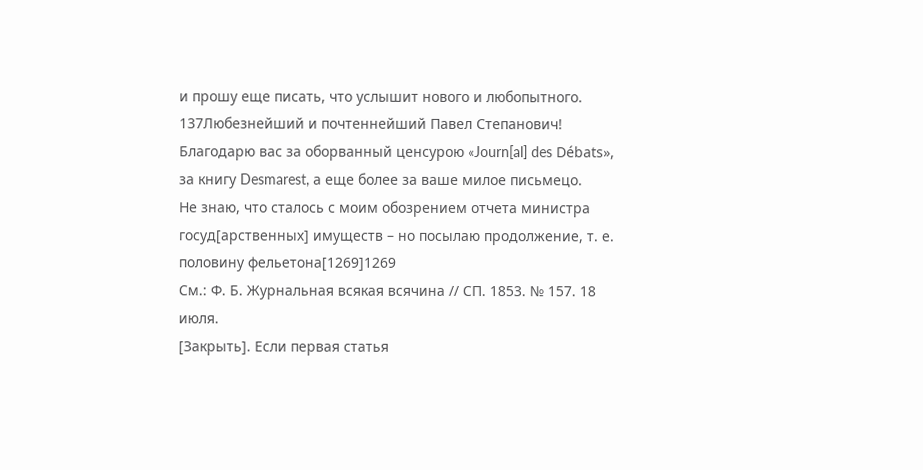и прошу еще писать, что услышит нового и любопытного.
137Любезнейший и почтеннейший Павел Степанович!
Благодарю вас за оборванный ценсурою «Journ[al] des Débats», за книгу Desmarest, а еще более за ваше милое письмецо.
Не знаю, что сталось с моим обозрением отчета министра госуд[арственных] имуществ – но посылаю продолжение, т. е. половину фельетона[1269]1269
См.: Ф. Б. Журнальная всякая всячина // СП. 1853. № 157. 18 июля.
[Закрыть]. Если первая статья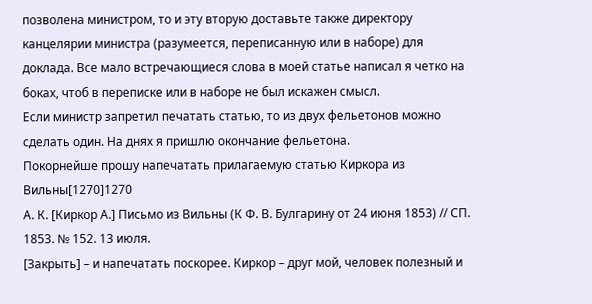позволена министром, то и эту вторую доставьте также директору канцелярии министра (разумеется, переписанную или в наборе) для доклада. Все мало встречающиеся слова в моей статье написал я четко на боках, чтоб в переписке или в наборе не был искажен смысл.
Если министр запретил печатать статью, то из двух фельетонов можно сделать один. На днях я пришлю окончание фельетона.
Покорнейше прошу напечатать прилагаемую статью Киркора из Вильны[1270]1270
А. К. [Киркор А.] Письмо из Вильны (К Ф. В. Булгарину от 24 июня 1853) // СП. 1853. № 152. 13 июля.
[Закрыть] – и напечатать поскорее. Киркор – друг мой, человек полезный и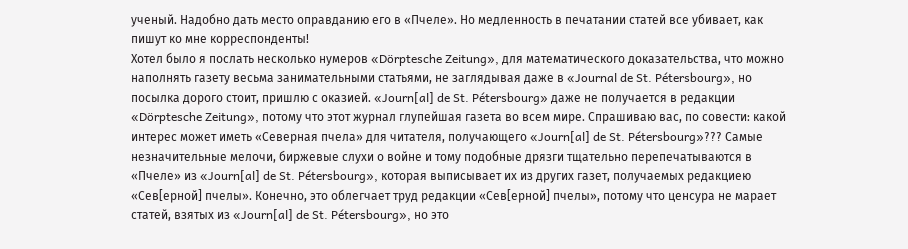ученый. Надобно дать место оправданию его в «Пчеле». Но медленность в печатании статей все убивает, как пишут ко мне корреспонденты!
Хотел было я послать несколько нумеров «Dörptesche Zeitung», для математического доказательства, что можно наполнять газету весьма занимательными статьями, не заглядывая даже в «Journal de St. Pétersbourg», но посылка дорого стоит, пришлю с оказией. «Journ[al] de St. Pétersbourg» даже не получается в редакции «Dörptesche Zeitung», потому что этот журнал глупейшая газета во всем мире. Спрашиваю вас, по совести: какой интерес может иметь «Северная пчела» для читателя, получающего «Journ[al] de St. Pétersbourg»??? Самые незначительные мелочи, биржевые слухи о войне и тому подобные дрязги тщательно перепечатываются в «Пчеле» из «Journ[al] de St. Pétersbourg», которая выписывает их из других газет, получаемых редакциею «Сев[ерной] пчелы». Конечно, это облегчает труд редакции «Сев[ерной] пчелы», потому что ценсура не марает статей, взятых из «Journ[al] de St. Pétersbourg», но это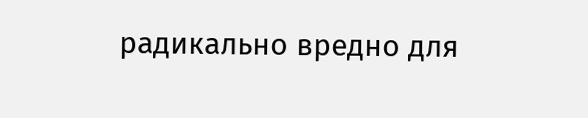радикально вредно для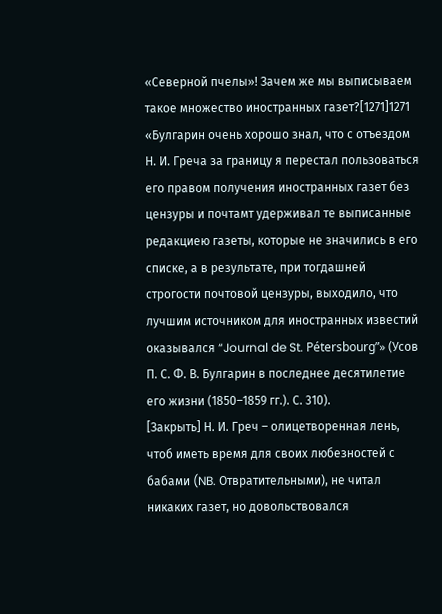«Северной пчелы»! Зачем же мы выписываем такое множество иностранных газет?[1271]1271
«Булгарин очень хорошо знал, что с отъездом Н. И. Греча за границу я перестал пользоваться его правом получения иностранных газет без цензуры и почтамт удерживал те выписанные редакциею газеты, которые не значились в его списке, а в результате, при тогдашней строгости почтовой цензуры, выходило, что лучшим источником для иностранных известий оказывался “Journal de St. Pétersbourg”» (Усов П. С. Ф. В. Булгарин в последнее десятилетие его жизни (1850–1859 гг.). С. 310).
[Закрыть] Н. И. Греч – олицетворенная лень, чтоб иметь время для своих любезностей с бабами (NB. Отвратительными), не читал никаких газет, но довольствовался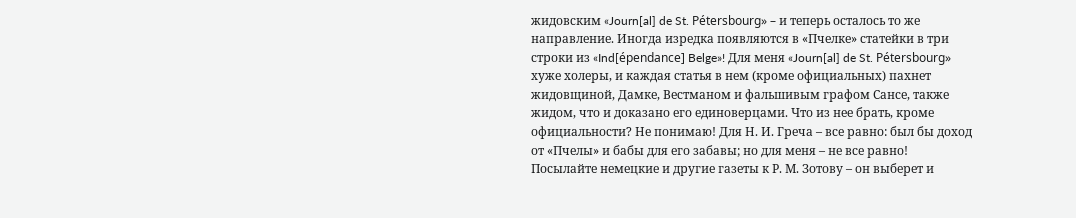жидовским «Journ[al] de St. Pétersbourg» – и теперь осталось то же направление. Иногда изредка появляются в «Пчелке» статейки в три строки из «Ind[épendance] Belge»! Для меня «Journ[al] de St. Pétersbourg» хуже холеры, и каждая статья в нем (кроме официальных) пахнет жидовщиной, Дамке, Вестманом и фальшивым графом Сансе, также жидом, что и доказано его единоверцами. Что из нее брать, кроме официальности? Не понимаю! Для Н. И. Греча – все равно: был бы доход от «Пчелы» и бабы для его забавы; но для меня – не все равно! Посылайте немецкие и другие газеты к Р. М. Зотову – он выберет и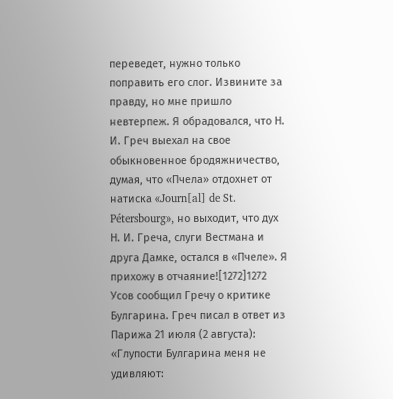переведет, нужно только поправить его слог. Извините за правду, но мне пришло невтерпеж. Я обрадовался, что Н. И. Греч выехал на свое обыкновенное бродяжничество, думая, что «Пчела» отдохнет от натиска «Journ[al] de St. Pétersbourg», но выходит, что дух Н. И. Греча, слуги Вестмана и друга Дамке, остался в «Пчеле». Я прихожу в отчаяние![1272]1272
Усов сообщил Гречу о критике Булгарина. Греч писал в ответ из Парижа 21 июля (2 августа): «Глупости Булгарина меня не удивляют: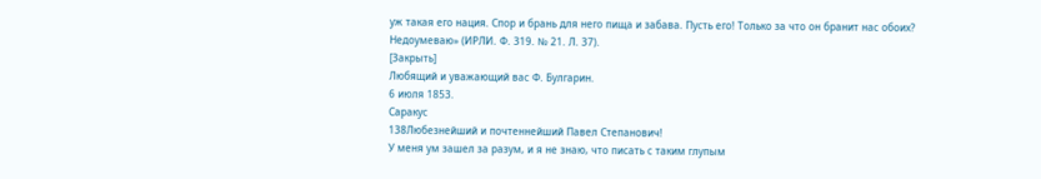уж такая его нация. Спор и брань для него пища и забава. Пусть его! Только за что он бранит нас обоих? Недоумеваю» (ИРЛИ. Ф. 319. № 21. Л. 37).
[Закрыть]
Любящий и уважающий вас Ф. Булгарин.
6 июля 1853.
Саракус
138Любезнейший и почтеннейший Павел Степанович!
У меня ум зашел за разум, и я не знаю, что писать с таким глупым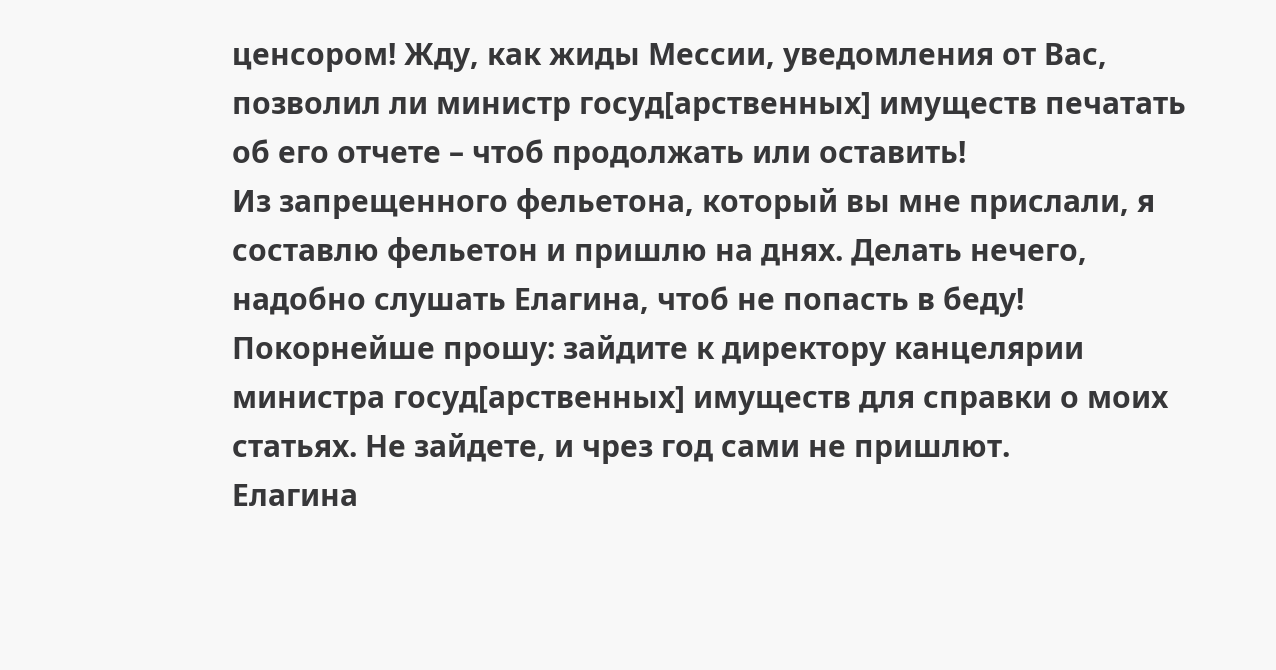ценсором! Жду, как жиды Мессии, уведомления от Вас, позволил ли министр госуд[арственных] имуществ печатать об его отчете – чтоб продолжать или оставить!
Из запрещенного фельетона, который вы мне прислали, я составлю фельетон и пришлю на днях. Делать нечего, надобно слушать Елагина, чтоб не попасть в беду!
Покорнейше прошу: зайдите к директору канцелярии министра госуд[арственных] имуществ для справки о моих статьях. Не зайдете, и чрез год сами не пришлют.
Елагина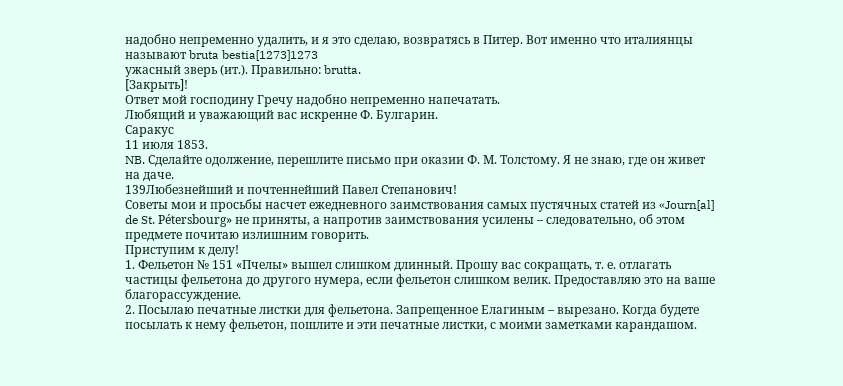надобно непременно удалить, и я это сделаю, возвратясь в Питер. Вот именно что италиянцы называют bruta bestia[1273]1273
ужасный зверь (ит.). Правильно: brutta.
[Закрыть]!
Ответ мой господину Гречу надобно непременно напечатать.
Любящий и уважающий вас искренне Ф. Булгарин.
Саракус
11 июля 1853.
NB. Сделайте одолжение, перешлите письмо при оказии Ф. М. Толстому. Я не знаю, где он живет на даче.
139Любезнейший и почтеннейший Павел Степанович!
Советы мои и просьбы насчет ежедневного заимствования самых пустячных статей из «Journ[al] de St. Pétersbourg» не приняты, а напротив заимствования усилены – следовательно, об этом предмете почитаю излишним говорить.
Приступим к делу!
1. Фельетон № 151 «Пчелы» вышел слишком длинный. Прошу вас сокращать, т. е. отлагать частицы фельетона до другого нумера, если фельетон слишком велик. Предоставляю это на ваше благорассуждение.
2. Посылаю печатные листки для фельетона. Запрещенное Елагиным – вырезано. Когда будете посылать к нему фельетон, пошлите и эти печатные листки, с моими заметками карандашом.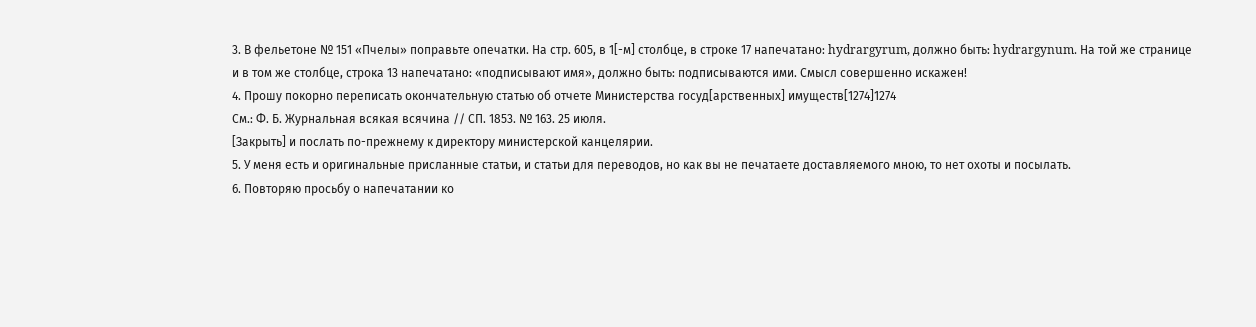3. В фельетоне № 151 «Пчелы» поправьте опечатки. На стр. 605, в 1[-м] столбце, в строке 17 напечатано: hydrargyrum, должно быть: hydrargynum. На той же странице и в том же столбце, строка 13 напечатано: «подписывают имя», должно быть: подписываются ими. Смысл совершенно искажен!
4. Прошу покорно переписать окончательную статью об отчете Министерства госуд[арственных] имуществ[1274]1274
См.: Ф. Б. Журнальная всякая всячина // СП. 1853. № 163. 25 июля.
[Закрыть] и послать по-прежнему к директору министерской канцелярии.
5. У меня есть и оригинальные присланные статьи, и статьи для переводов, но как вы не печатаете доставляемого мною, то нет охоты и посылать.
6. Повторяю просьбу о напечатании ко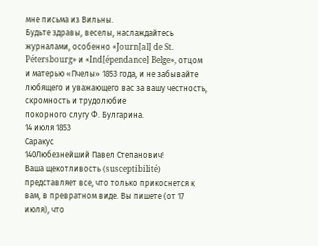мне письма из Вильны.
Будьте здравы, веселы, наслаждайтесь журналами, особенно «Journ[al] de St. Pétersbourg» и «Ind[épendance] Belge», отцом и матерью «Пчелы» 1853 года, и не забывайте любящего и уважающего вас за вашу честность, скромность и трудолюбие
покорного слугу Ф. Булгарина.
14 июля 1853
Саракус
140Любезнейший Павел Степанович!
Ваша щекотливость (susceptibilité) представляет все, что только прикоснется к вам, в превратном виде. Вы пишете (от 17 июля), что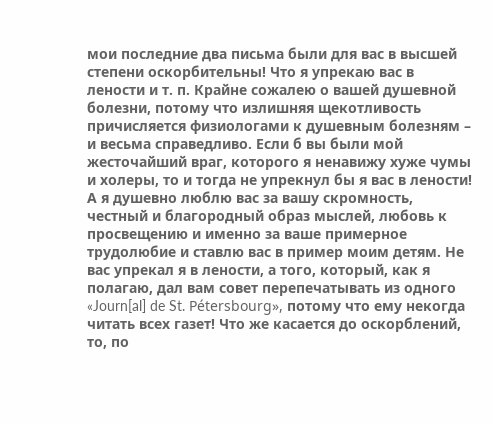мои последние два письма были для вас в высшей степени оскорбительны! Что я упрекаю вас в лености и т. п. Крайне сожалею о вашей душевной болезни, потому что излишняя щекотливость причисляется физиологами к душевным болезням – и весьма справедливо. Если б вы были мой жесточайший враг, которого я ненавижу хуже чумы и холеры, то и тогда не упрекнул бы я вас в лености! А я душевно люблю вас за вашу скромность, честный и благородный образ мыслей, любовь к просвещению и именно за ваше примерное трудолюбие и ставлю вас в пример моим детям. Не вас упрекал я в лености, а того, который, как я полагаю, дал вам совет перепечатывать из одного «Journ[al] de St. Pétersbourg», потому что ему некогда читать всех газет! Что же касается до оскорблений, то, по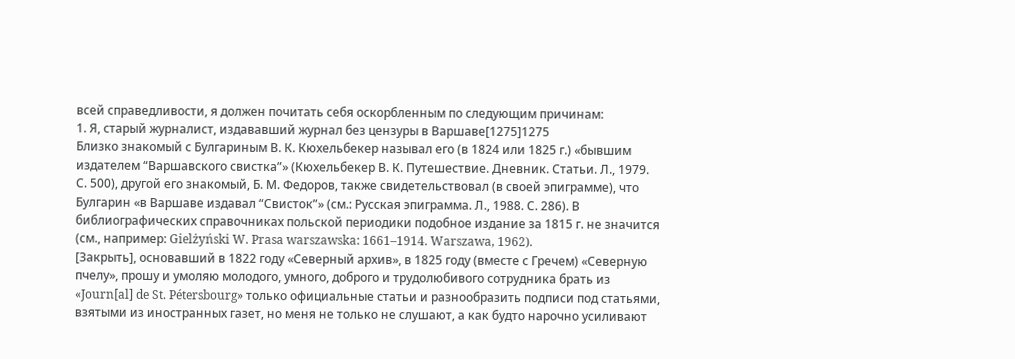всей справедливости, я должен почитать себя оскорбленным по следующим причинам:
1. Я, старый журналист, издававший журнал без цензуры в Варшаве[1275]1275
Близко знакомый с Булгариным В. К. Кюхельбекер называл его (в 1824 или 1825 г.) «бывшим издателем “Варшавского свистка”» (Кюхельбекер В. К. Путешествие. Дневник. Статьи. Л., 1979. С. 500), другой его знакомый, Б. М. Федоров, также свидетельствовал (в своей эпиграмме), что Булгарин «в Варшаве издавал “Свисток”» (см.: Русская эпиграмма. Л., 1988. С. 286). В библиографических справочниках польской периодики подобное издание за 1815 г. не значится (см., например: Gielżyński W. Prasa warszawska: 1661–1914. Warszawa, 1962).
[Закрыть], основавший в 1822 году «Северный архив», в 1825 году (вместе с Гречем) «Северную пчелу», прошу и умоляю молодого, умного, доброго и трудолюбивого сотрудника брать из «Journ[al] de St. Pétersbourg» только официальные статьи и разнообразить подписи под статьями, взятыми из иностранных газет, но меня не только не слушают, а как будто нарочно усиливают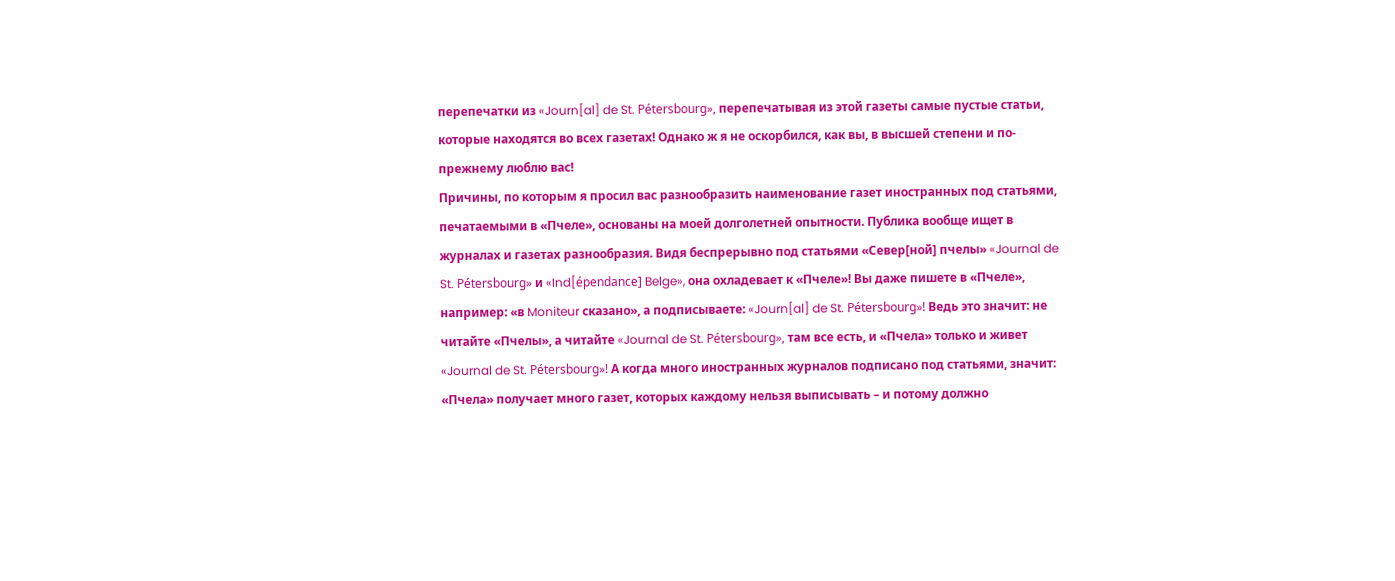перепечатки из «Journ[al] de St. Pétersbourg», перепечатывая из этой газеты самые пустые статьи, которые находятся во всех газетах! Однако ж я не оскорбился, как вы, в высшей степени и по-прежнему люблю вас!
Причины, по которым я просил вас разнообразить наименование газет иностранных под статьями, печатаемыми в «Пчеле», основаны на моей долголетней опытности. Публика вообще ищет в журналах и газетах разнообразия. Видя беспрерывно под статьями «Север[ной] пчелы» «Journal de St. Pétersbourg» и «Ind[épendance] Belge», она охладевает к «Пчеле»! Вы даже пишете в «Пчеле», например: «в Moniteur сказано», а подписываете: «Journ[al] de St. Pétersbourg»! Ведь это значит: не читайте «Пчелы», а читайте «Journal de St. Pétersbourg», там все есть, и «Пчела» только и живет «Journal de St. Pétersbourg»! А когда много иностранных журналов подписано под статьями, значит: «Пчела» получает много газет, которых каждому нельзя выписывать – и потому должно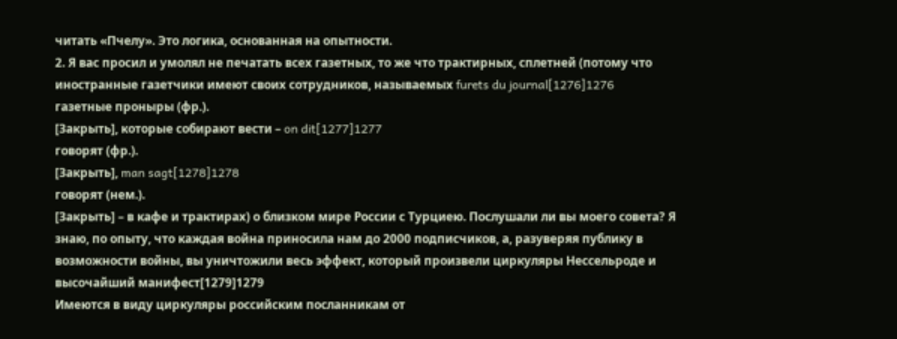читать «Пчелу». Это логика, основанная на опытности.
2. Я вас просил и умолял не печатать всех газетных, то же что трактирных, сплетней (потому что иностранные газетчики имеют своих сотрудников, называемых furets du journal[1276]1276
газетные проныры (фр.).
[Закрыть], которые собирают вести – on dit[1277]1277
говорят (фр.).
[Закрыть], man sagt[1278]1278
говорят (нем.).
[Закрыть] – в кафе и трактирах) о близком мире России с Турциею. Послушали ли вы моего совета? Я знаю, по опыту, что каждая война приносила нам до 2000 подписчиков, а, разуверяя публику в возможности войны, вы уничтожили весь эффект, который произвели циркуляры Нессельроде и высочайший манифест[1279]1279
Имеются в виду циркуляры российским посланникам от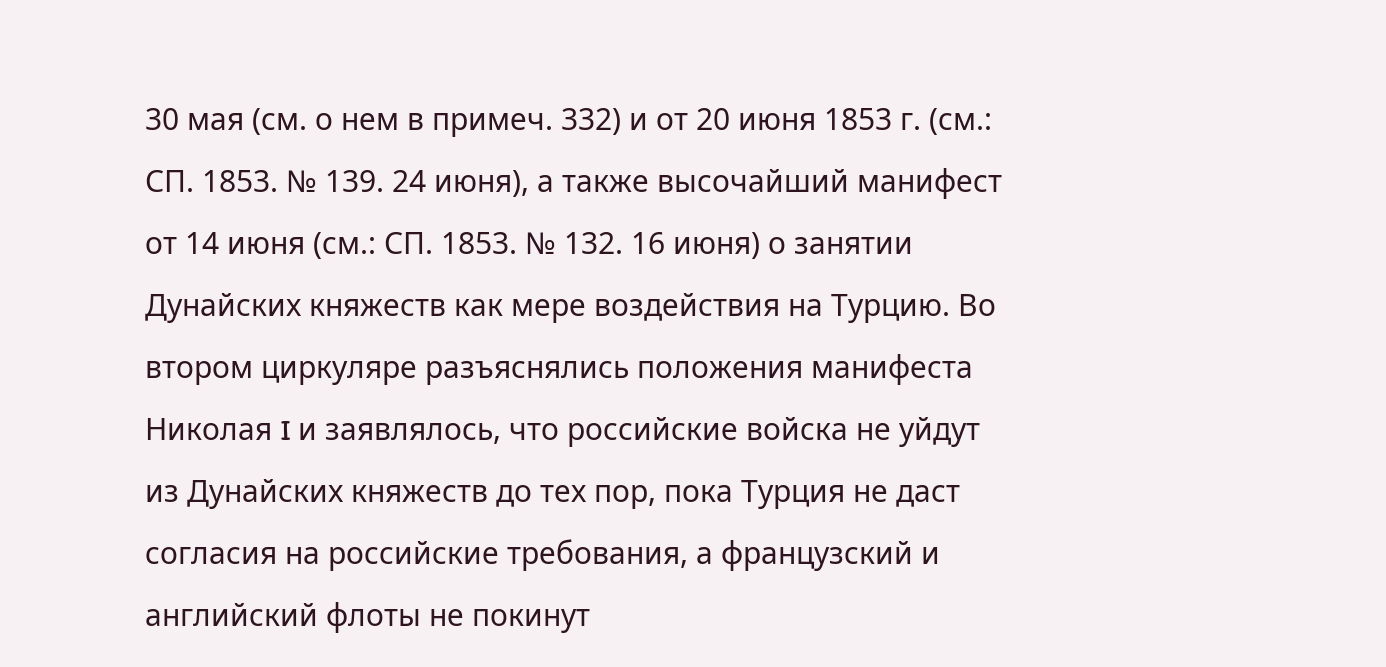30 мая (см. о нем в примеч. 332) и от 20 июня 1853 г. (см.: СП. 1853. № 139. 24 июня), а также высочайший манифест от 14 июня (см.: СП. 1853. № 132. 16 июня) о занятии Дунайских княжеств как мере воздействия на Турцию. Во втором циркуляре разъяснялись положения манифеста Николая I и заявлялось, что российские войска не уйдут из Дунайских княжеств до тех пор, пока Турция не даст согласия на российские требования, а французский и английский флоты не покинут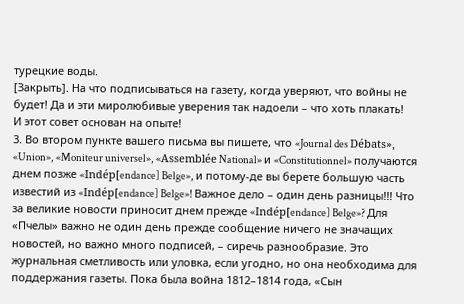турецкие воды.
[Закрыть]. На что подписываться на газету, когда уверяют, что войны не будет! Да и эти миролюбивые уверения так надоели – что хоть плакать!
И этот совет основан на опыте!
3. Во втором пункте вашего письма вы пишете, что «Journal des Débats», «Union», «Moniteur universel», «Assemblée National» и «Constitutionnel» получаются днем позже «Indép[endance] Belge», и потому-де вы берете большую часть известий из «Indép[endance] Belge»! Важное дело – один день разницы!!! Что за великие новости приносит днем прежде «Indép[endance] Belge»? Для «Пчелы» важно не один день прежде сообщение ничего не значащих новостей, но важно много подписей, – сиречь разнообразие. Это журнальная сметливость или уловка, если угодно, но она необходима для поддержания газеты. Пока была война 1812–1814 года, «Сын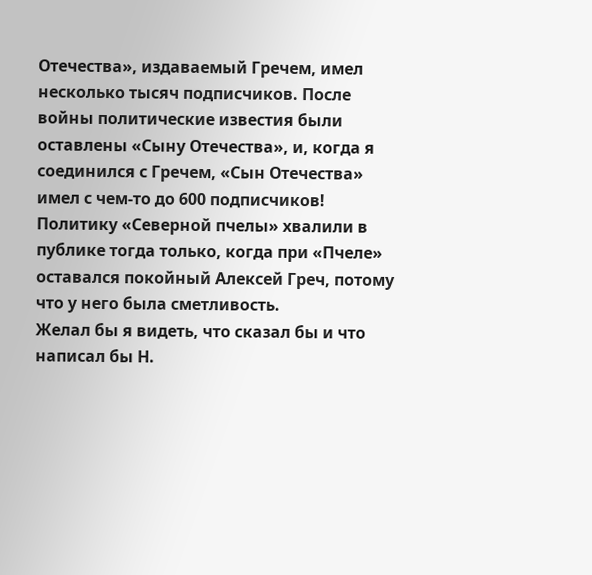Отечества», издаваемый Гречем, имел несколько тысяч подписчиков. После войны политические известия были оставлены «Сыну Отечества», и, когда я соединился с Гречем, «Сын Отечества» имел с чем-то до 600 подписчиков! Политику «Северной пчелы» хвалили в публике тогда только, когда при «Пчеле» оставался покойный Алексей Греч, потому что у него была сметливость.
Желал бы я видеть, что сказал бы и что написал бы Н.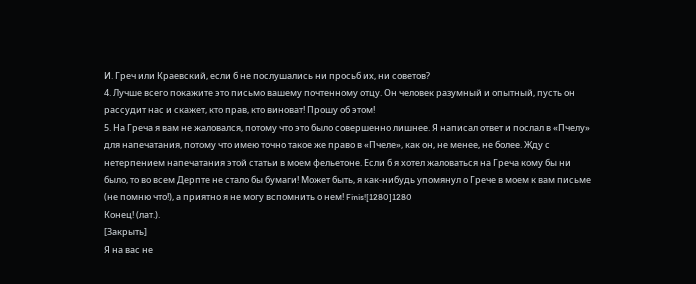И. Греч или Краевский, если б не послушались ни просьб их, ни советов?
4. Лучше всего покажите это письмо вашему почтенному отцу. Он человек разумный и опытный, пусть он рассудит нас и скажет, кто прав, кто виноват! Прошу об этом!
5. На Греча я вам не жаловался, потому что это было совершенно лишнее. Я написал ответ и послал в «Пчелу» для напечатания, потому что имею точно такое же право в «Пчеле», как он, не менее, не более. Жду с нетерпением напечатания этой статьи в моем фельетоне. Если б я хотел жаловаться на Греча кому бы ни было, то во всем Дерпте не стало бы бумаги! Может быть, я как-нибудь упомянул о Грече в моем к вам письме (не помню что!), а приятно я не могу вспомнить о нем! Finis![1280]1280
Конец! (лат.).
[Закрыть]
Я на вас не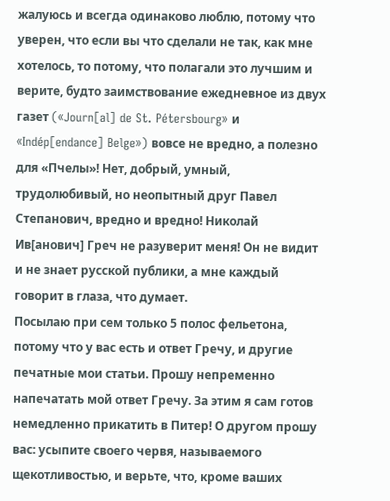жалуюсь и всегда одинаково люблю, потому что уверен, что если вы что сделали не так, как мне хотелось, то потому, что полагали это лучшим и верите, будто заимствование ежедневное из двух газет («Journ[al] de St. Pétersbourg» и «Indép[endance] Belge») вовсе не вредно, а полезно для «Пчелы»! Нет, добрый, умный, трудолюбивый, но неопытный друг Павел Степанович, вредно и вредно! Николай Ив[анович] Греч не разуверит меня! Он не видит и не знает русской публики, а мне каждый говорит в глаза, что думает.
Посылаю при сем только 5 полос фельетона, потому что у вас есть и ответ Гречу, и другие печатные мои статьи. Прошу непременно напечатать мой ответ Гречу. За этим я сам готов немедленно прикатить в Питер! О другом прошу вас: усыпите своего червя, называемого щекотливостью, и верьте, что, кроме ваших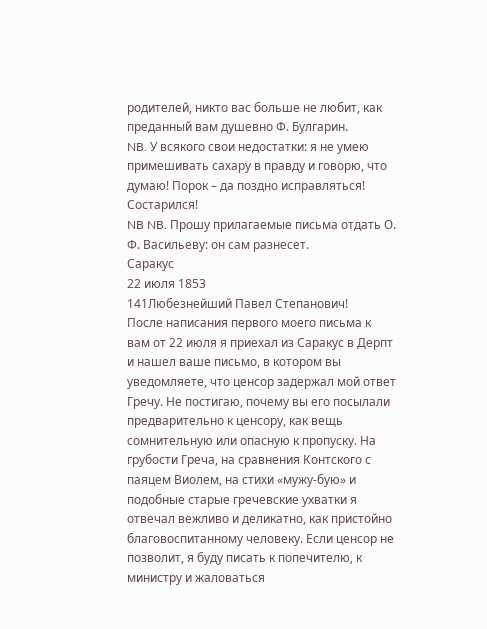родителей, никто вас больше не любит, как преданный вам душевно Ф. Булгарин.
NB. У всякого свои недостатки: я не умею примешивать сахару в правду и говорю, что думаю! Порок – да поздно исправляться! Состарился!
NB NB. Прошу прилагаемые письма отдать О. Ф. Васильеву: он сам разнесет.
Саракус
22 июля 1853
141Любезнейший Павел Степанович!
После написания первого моего письма к вам от 22 июля я приехал из Саракус в Дерпт и нашел ваше письмо, в котором вы уведомляете, что ценсор задержал мой ответ Гречу. Не постигаю, почему вы его посылали предварительно к ценсору, как вещь сомнительную или опасную к пропуску. На грубости Греча, на сравнения Контского с паяцем Виолем, на стихи «мужу-бую» и подобные старые гречевские ухватки я отвечал вежливо и деликатно, как пристойно благовоспитанному человеку. Если ценсор не позволит, я буду писать к попечителю, к министру и жаловаться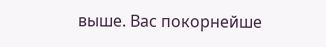выше. Вас покорнейше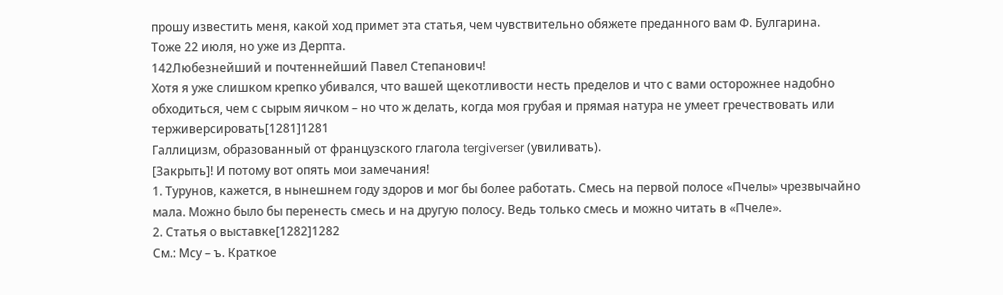прошу известить меня, какой ход примет эта статья, чем чувствительно обяжете преданного вам Ф. Булгарина.
Тоже 22 июля, но уже из Дерпта.
142Любезнейший и почтеннейший Павел Степанович!
Хотя я уже слишком крепко убивался, что вашей щекотливости несть пределов и что с вами осторожнее надобно обходиться, чем с сырым яичком – но что ж делать, когда моя грубая и прямая натура не умеет гречествовать или терживерсировать[1281]1281
Галлицизм, образованный от французского глагола tergiverser (увиливать).
[Закрыть]! И потому вот опять мои замечания!
1. Турунов, кажется, в нынешнем году здоров и мог бы более работать. Смесь на первой полосе «Пчелы» чрезвычайно мала. Можно было бы перенесть смесь и на другую полосу. Ведь только смесь и можно читать в «Пчеле».
2. Статья о выставке[1282]1282
См.: Мсу – ъ. Краткое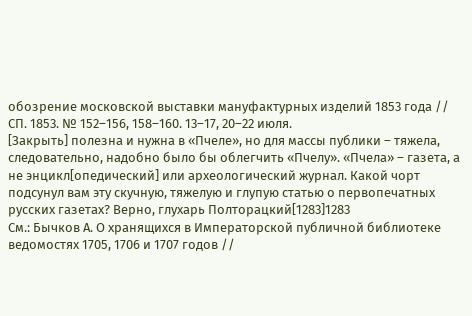обозрение московской выставки мануфактурных изделий 1853 года // СП. 1853. № 152–156, 158–160. 13–17, 20–22 июля.
[Закрыть] полезна и нужна в «Пчеле», но для массы публики – тяжела, следовательно, надобно было бы облегчить «Пчелу». «Пчела» – газета, а не энцикл[опедический] или археологический журнал. Какой чорт подсунул вам эту скучную, тяжелую и глупую статью о первопечатных русских газетах? Верно, глухарь Полторацкий[1283]1283
См.: Бычков А. О хранящихся в Императорской публичной библиотеке ведомостях 1705, 1706 и 1707 годов //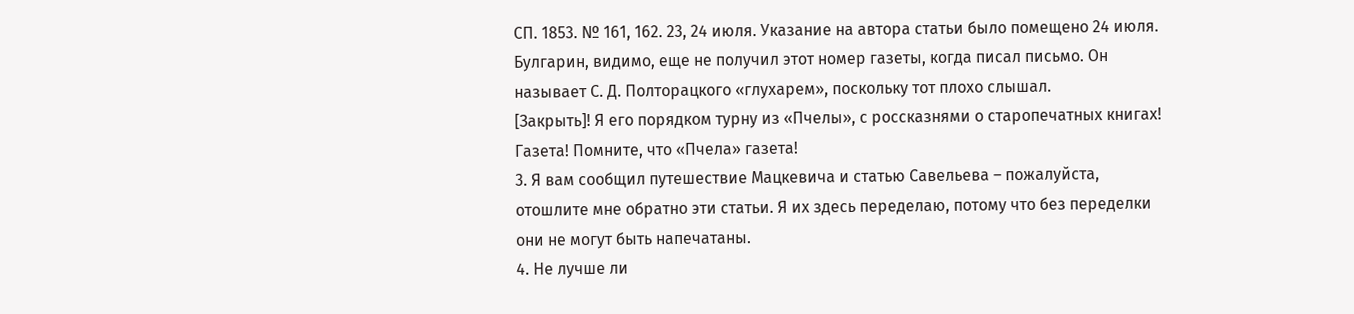СП. 1853. № 161, 162. 23, 24 июля. Указание на автора статьи было помещено 24 июля. Булгарин, видимо, еще не получил этот номер газеты, когда писал письмо. Он называет С. Д. Полторацкого «глухарем», поскольку тот плохо слышал.
[Закрыть]! Я его порядком турну из «Пчелы», с россказнями о старопечатных книгах! Газета! Помните, что «Пчела» газета!
3. Я вам сообщил путешествие Мацкевича и статью Савельева – пожалуйста, отошлите мне обратно эти статьи. Я их здесь переделаю, потому что без переделки они не могут быть напечатаны.
4. Не лучше ли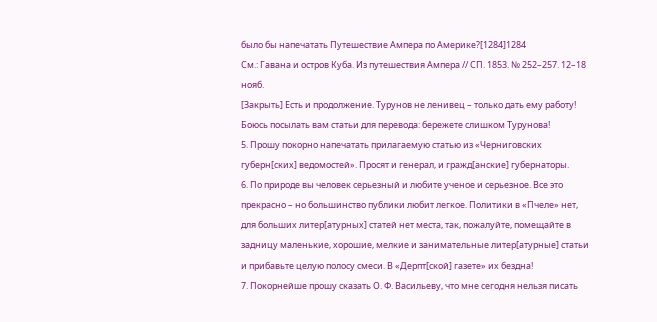было бы напечатать Путешествие Ампера по Америке?[1284]1284
См.: Гавана и остров Куба. Из путешествия Ампера // СП. 1853. № 252–257. 12–18 нояб.
[Закрыть] Есть и продолжение. Турунов не ленивец – только дать ему работу! Боюсь посылать вам статьи для перевода: бережете слишком Турунова!
5. Прошу покорно напечатать прилагаемую статью из «Черниговских губерн[ских] ведомостей». Просят и генерал, и гражд[анские] губернаторы.
6. По природе вы человек серьезный и любите ученое и серьезное. Все это прекрасно – но большинство публики любит легкое. Политики в «Пчеле» нет, для больших литер[атурных] статей нет места, так, пожалуйте, помещайте в задницу маленькие, хорошие, мелкие и занимательные литер[атурные] статьи и прибавьте целую полосу смеси. В «Дерпт[ской] газете» их бездна!
7. Покорнейше прошу сказать О. Ф. Васильеву, что мне сегодня нельзя писать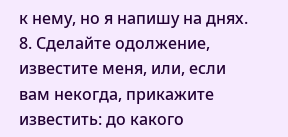к нему, но я напишу на днях.
8. Сделайте одолжение, известите меня, или, если вам некогда, прикажите известить: до какого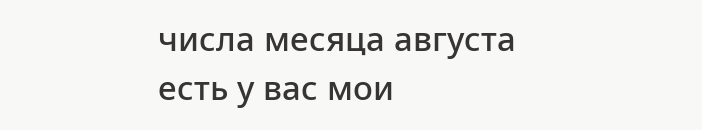числа месяца августа есть у вас мои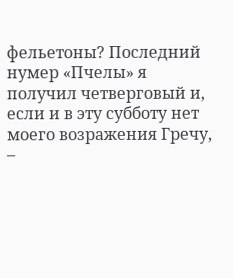фельетоны? Последний нумер «Пчелы» я получил четверговый и, если и в эту субботу нет моего возражения Гречу, –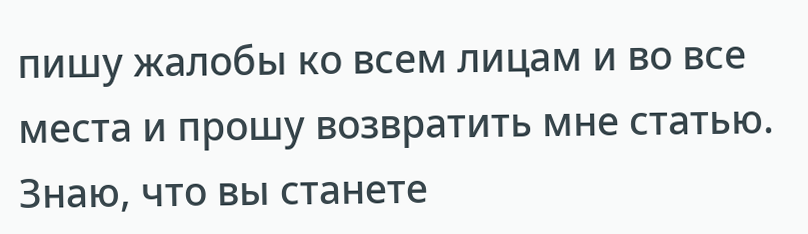пишу жалобы ко всем лицам и во все места и прошу возвратить мне статью.
Знаю, что вы станете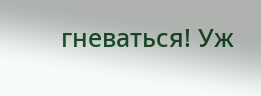гневаться! Уж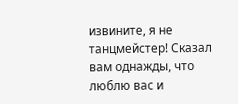извините, я не танцмейстер! Сказал вам однажды, что люблю вас и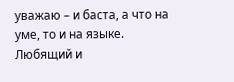уважаю – и баста, а что на уме, то и на языке.
Любящий и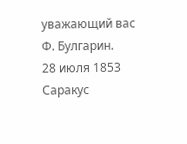уважающий вас
Ф. Булгарин.
28 июля 1853
Саракус